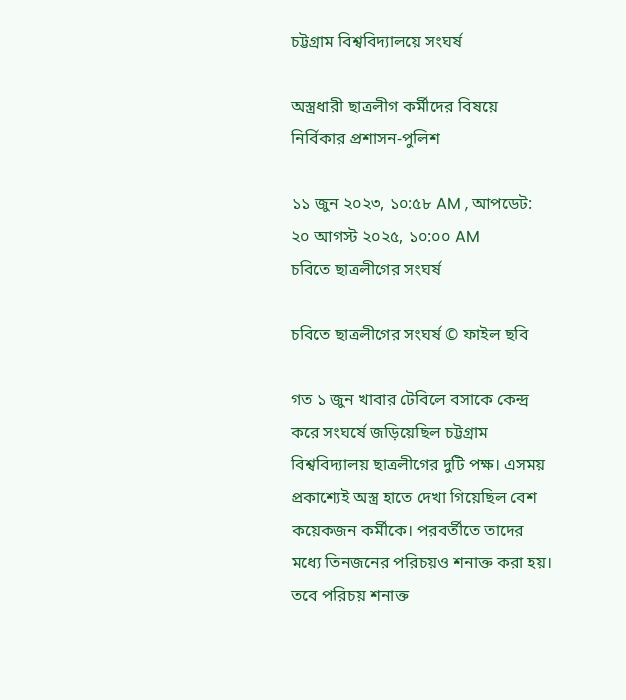চট্টগ্রাম বিশ্ববিদ্যালয়ে সংঘর্ষ

অস্ত্রধারী ছাত্রলীগ কর্মীদের বিষয়ে নির্বিকার প্রশাসন-পুলিশ

১১ জুন ২০২৩, ১০:৫৮ AM , আপডেট: ২০ আগস্ট ২০২৫, ১০:০০ AM
চবিতে ছাত্রলীগের সংঘর্ষ

চবিতে ছাত্রলীগের সংঘর্ষ © ফাইল ছবি

গত ১ জুন খাবার টেবিলে বসাকে কেন্দ্র করে সংঘর্ষে জড়িয়েছিল চট্টগ্রাম বিশ্ববিদ্যালয় ছাত্রলীগের দুটি পক্ষ। এসময় প্রকাশ্যেই অস্ত্র হাতে দেখা গিয়েছিল বেশ কয়েকজন কর্মীকে। পরবর্তীতে তাদের মধ্যে তিনজনের পরিচয়ও শনাক্ত করা হয়। তবে পরিচয় শনাক্ত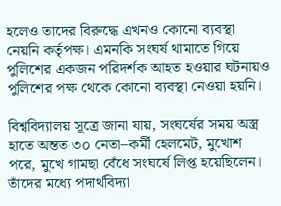হলেও তাদের বিরুদ্ধে এখনও কোনো ব্যবস্থা নেয়নি কর্তৃপক্ষ। এমনকি সংঘর্ষ থামাতে গিয়ে পুলিশের একজন পরিদর্শক আহত হওয়ার ঘটনায়ও পুলিশের পক্ষ থেকে কোনো ব্যবস্থা নেওয়া হয়নি।

বিশ্ববিদ্যালয় সূত্রে জানা যায়, সংঘর্ষের সময় অস্ত্র হাতে অন্তত ৩০ নেতা–কর্মী হেলমেট, মুখোশ পরে, মুখে গামছা বেঁধে সংঘর্ষে লিপ্ত হয়েছিলেন। তাঁদের মধ্যে পদার্থবিদ্যা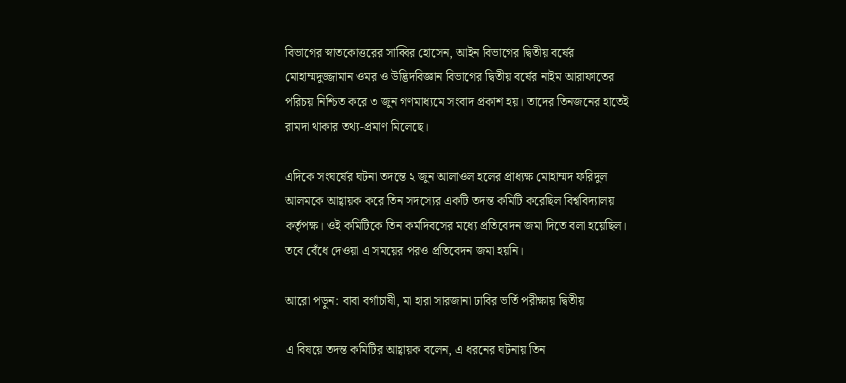বিভাগের স্নাতকোত্তরের সাব্বির হোসেন, আইন বিভাগের দ্বিতীয় বর্ষের মোহাম্মদুজ্জামান ওমর ও উদ্ভিদবিজ্ঞান বিভাগের দ্বিতীয় বর্ষের নাইম আরাফাতের পরিচয় নিশ্চিত করে ৩ জুন গণমাধ্যমে সংবাদ প্রকাশ হয়। তাদের তিনজনের হাতেই রামদা থাকার তথ্য-প্রমাণ মিলেছে।

এদিকে সংঘর্ষের ঘটনা তদন্তে ২ জুন আলাওল হলের প্রাধ্যক্ষ মোহাম্মদ ফরিদুল আলমকে আহ্বায়ক করে তিন সদস্যের একটি তদন্ত কমিটি করেছিল বিশ্ববিদ্যালয় কর্তৃপক্ষ। ওই কমিটিকে তিন কর্মদিবসের মধ্যে প্রতিবেদন জমা দিতে বলা হয়েছিল। তবে বেঁধে দেওয়া এ সময়ের পরও প্রতিবেদন জমা হয়নি।

আরো পড়ুন: বাবা বর্গাচাষী, মা হারা সারজানা ঢাবির ভর্তি পরীক্ষায় দ্বিতীয়

এ বিষয়ে তদন্ত কমিটির আহ্বায়ক বলেন, এ ধরনের ঘটনায় তিন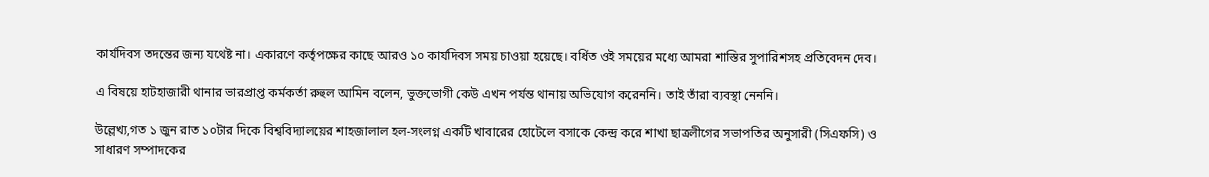কার্যদিবস তদন্তের জন্য যথেষ্ট না। একারণে কর্তৃপক্ষের কাছে আরও ১০ কার্যদিবস সময় চাওয়া হয়েছে। বর্ধিত ওই সময়ের মধ্যে আমরা শাস্তির সুপারিশসহ প্রতিবেদন দেব।

এ বিষয়ে হাটহাজারী থানার ভারপ্রাপ্ত কর্মকর্তা রুহুল আমিন বলেন, ভুক্তভোগী কেউ এখন পর্যন্ত থানায় অভিযোগ করেননি। তাই তাঁরা ব্যবস্থা নেননি।

উল্লেখ্য,গত ১ জুন রাত ১০টার দিকে বিশ্ববিদ্যালয়ের শাহজালাল হল-সংলগ্ন একটি খাবারের হোটেলে বসাকে কেন্দ্র করে শাখা ছাত্রলীগের সভাপতির অনুসারী (সিএফসি) ও সাধারণ সম্পাদকের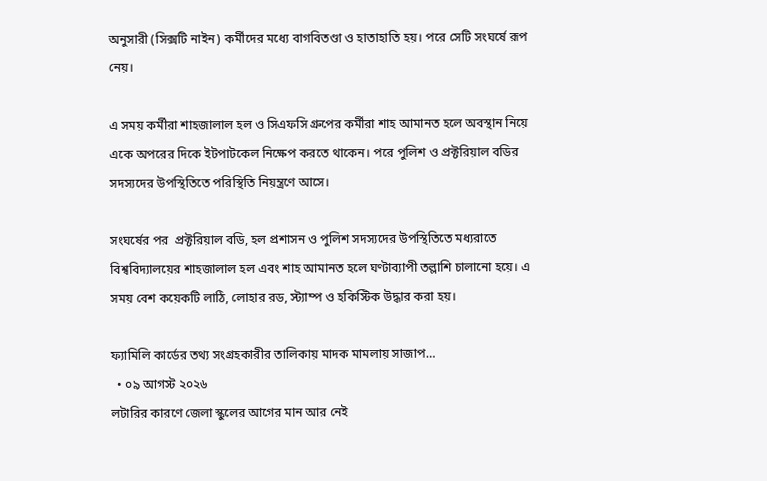অনুসারী (সিক্সটি নাইন) কর্মীদের মধ্যে বাগবিতণ্ডা ও হাতাহাতি হয়। পরে সেটি সংঘর্ষে রূপ নেয়।

এ সময় কর্মীরা শাহজালাল হল ও সিএফসি গ্রুপের কর্মীরা শাহ আমানত হলে অবস্থান নিয়ে একে অপরের দিকে ইটপাটকেল নিক্ষেপ করতে থাকেন। পরে পুলিশ ও প্রক্টরিয়াল বডির সদস্যদের উপস্থিতিতে পরিস্থিতি নিয়ন্ত্রণে আসে।

সংঘর্ষের পর  প্রক্টরিয়াল বডি, হল প্রশাসন ও পুলিশ সদস্যদের উপস্থিতিতে মধ্যরাতে বিশ্ববিদ্যালয়ের শাহজালাল হল এবং শাহ আমানত হলে ঘণ্টাব্যাপী তল্লাশি চালানো হয়ে। এ সময় বেশ কয়েকটি লাঠি, লোহার রড, স্ট্যাম্প ও হকিস্টিক উদ্ধার করা হয়।

ফ্যামিলি কার্ডের তথ্য সংগ্রহকারীর তালিকায় মাদক মামলায় সাজাপ…
  • ০৯ আগস্ট ২০২৬
লটারির কারণে জেলা স্কুলের আগের মান আর নেই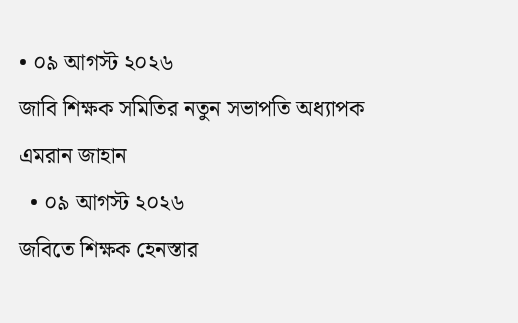• ০৯ আগস্ট ২০২৬
জাবি শিক্ষক সমিতির নতুন সভাপতি অধ্যাপক এমরান জাহান
  • ০৯ আগস্ট ২০২৬
জবিতে শিক্ষক হেনস্তার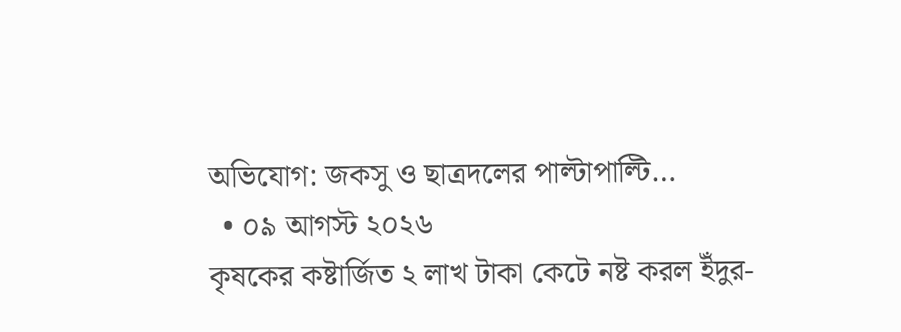অভিযোগ: জকসু ও ছাত্রদলের পাল্টাপাল্টি…
  • ০৯ আগস্ট ২০২৬
কৃষকের কষ্টার্জিত ২ লাখ টাকা কেটে নষ্ট করল ইঁদুর-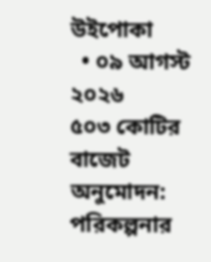উইপোকা
  • ০৯ আগস্ট ২০২৬
৫০৩ কোটির বাজেট অনুমোদন: পরিকল্পনার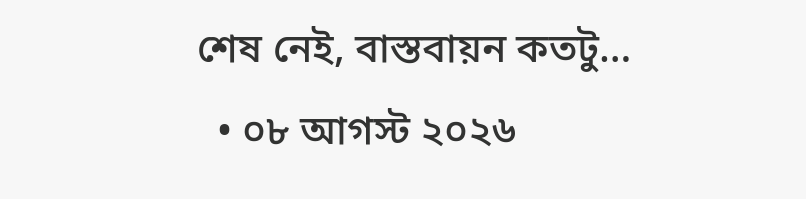শেষ নেই, বাস্তবায়ন কতটু…
  • ০৮ আগস্ট ২০২৬